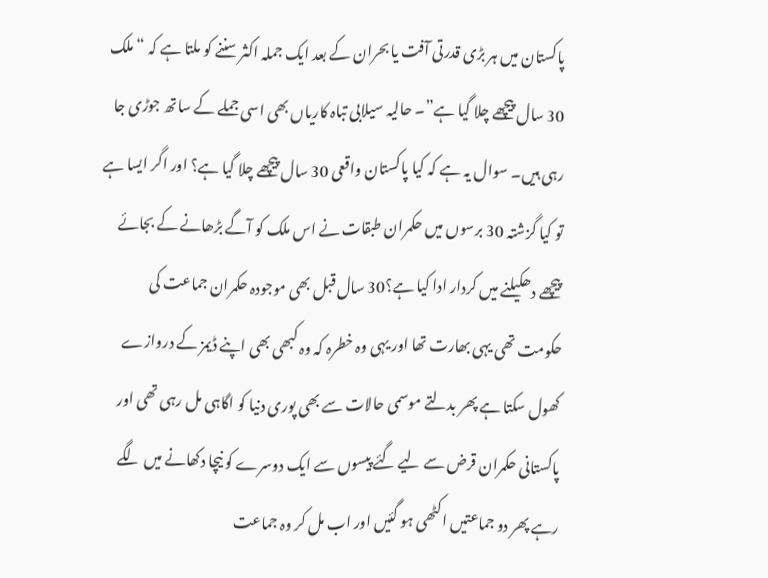پاکستان میں ہر بڑی قدرتی آفت یا بحران کے بعد ایک جملہ اکثر سننے کو ملتا ہے کہ “ملک 30 سال پیچھے چلا گیا ہے”۔ حالیہ سیلابی تباہ کاریاں بھی اسی جملے کے ساتھ جوڑی جا رہی ہیں۔ سوال یہ ہے کہ کیا پاکستان واقعی 30 سال پیچھے چلا گیا ہے؟ اور اگر ایسا ہے تو کیا گزشتہ 30 برسوں میں حکمران طبقات نے اس ملک کو آگے بڑھانے کے بجائے پیچھے دھکیلنے میں کردار ادا کیا ہے؟30 سال قبل بھی موجودہ حکمران جماعت کی حکومت تھی یہی بھارت تھا اور یہی وہ خطرہ کہ وہ کبھی بھی اپنے ڈیمز کے دروازے کھول سکتا ہے پھر بدلتے موسمی حالات سے بھی پوری دنیا کو اگاہی مل رہی تھی اور پاکستانی حکمران قرض سے لیے گئے پیسوں سے ایک دوسرے کو نیچا دکھانے میں لگے رہے پھر دو جماعتیں اکٹھی ہو گئیں اور اب مل کر وہ جماعت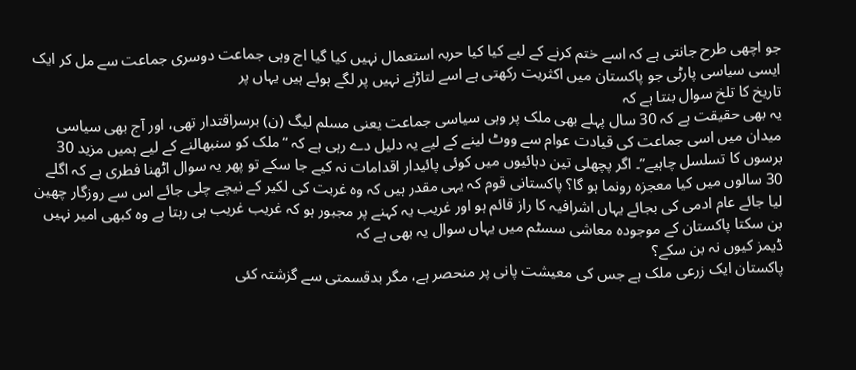جو اچھی طرح جانتی ہے کہ اسے ختم کرنے کے لیے کیا کیا حربہ استعمال نہیں کیا گیا اج وہی جماعت دوسری جماعت سے مل کر ایک ایسی سیاسی پارٹی جو پاکستان میں اکثریت رکھتی ہے اسے لتاڑنے نہیں پر لگے ہوئے ہیں یہاں پر
تاریخ کا تلخ سوال بنتا ہے کہ
یہ بھی حقیقت ہے کہ 30 سال پہلے بھی ملک پر وہی سیاسی جماعت یعنی مسلم لیگ (ن) برسراقتدار تھی، اور آج بھی سیاسی میدان میں اسی جماعت کی قیادت عوام سے ووٹ لینے کے لیے یہ دلیل دے رہی ہے کہ “ملک کو سنبھالنے کے لیے ہمیں مزید 30 برسوں کا تسلسل چاہیے”۔ اگر پچھلی تین دہائیوں میں کوئی پائیدار اقدامات نہ کیے جا سکے تو پھر یہ سوال اٹھنا فطری ہے کہ اگلے 30 سالوں میں کیا معجزہ رونما ہو گا؟ پاکستانی قوم کہ یہی مقدر ہیں کہ وہ غربت کی لکیر کے نیچے چلی جائے اس سے روزگار چھین لیا جائے عام ادمی کی بجائے یہاں اشرافیہ کا راز قائم ہو اور غریب یہ کہنے پر مجبور ہو کہ غریب غریب ہی رہتا ہے وہ کبھی امیر نہیں بن سکتا پاکستان کے موجودہ معاشی سسٹم میں یہاں سوال یہ بھی ہے کہ
ڈیمز کیوں نہ بن سکے؟
پاکستان ایک زرعی ملک ہے جس کی معیشت پانی پر منحصر ہے، مگر بدقسمتی سے گزشتہ کئی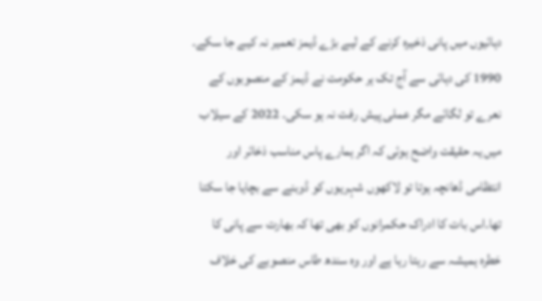دہائیوں میں پانی ذخیرہ کرنے کے لیے بڑے ڈیمز تعمیر نہ کیے جا سکے۔ 1990 کی دہائی سے آج تک ہر حکومت نے ڈیمز کے منصوبوں کے نعرے تو لگائے مگر عملی پیش رفت نہ ہو سکی۔ 2022 کے سیلاب میں یہ حقیقت واضح ہوئی کہ اگر ہمارے پاس مناسب ذخائر اور انتظامی ڈھانچہ ہوتا تو لاکھوں شہریوں کو ڈوبنے سے بچایا جا سکتا تھا۔اس بات کا ادراک حکمرانوں کو بھی تھا کہ بھارت سے پانی کا خطرہ ہمیشہ سے رہتا رہا ہے اور وہ سندھ طاس منصوبے کی خلاف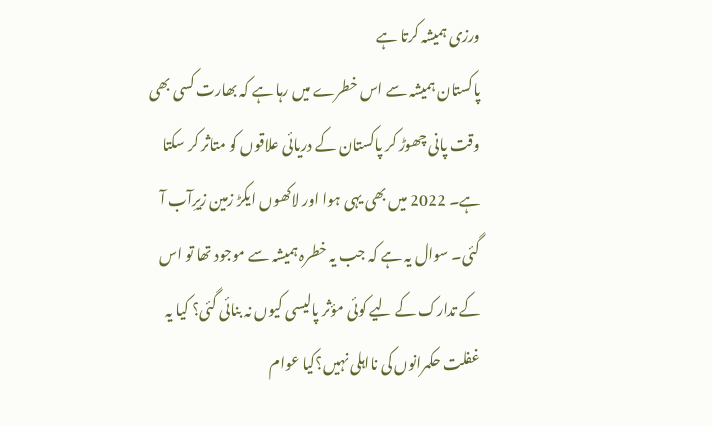ورزی ہمیشہ کرتا ہے
پاکستان ہمیشہ سے اس خطرے میں رہا ہے کہ بھارت کسی بھی وقت پانی چھوڑ کر پاکستان کے دریائی علاقوں کو متاثر کر سکتا ہے۔ 2022 میں بھی یہی ہوا اور لاکھوں ایکڑ زمین زیرِآب آ گئی۔ سوال یہ ہے کہ جب یہ خطرہ ہمیشہ سے موجود تھا تو اس کے تدارک کے لیے کوئی مؤثر پالیسی کیوں نہ بنائی گئی؟ کیا یہ غفلت حکمرانوں کی نااہلی نہیں؟کیا عوام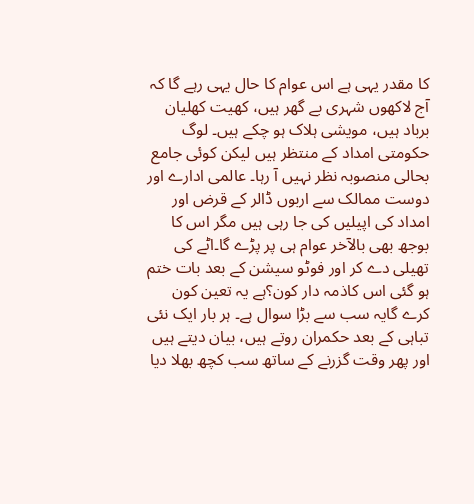کا مقدر یہی ہے اس عوام کا حال یہی رہے گا کہ آج لاکھوں شہری بے گھر ہیں، کھیت کھلیان برباد ہیں، مویشی ہلاک ہو چکے ہیں۔ لوگ حکومتی امداد کے منتظر ہیں لیکن کوئی جامع بحالی منصوبہ نظر نہیں آ رہا۔ عالمی ادارے اور دوست ممالک سے اربوں ڈالر کے قرض اور امداد کی اپیلیں کی جا رہی ہیں مگر اس کا بوجھ بھی بالآخر عوام ہی پر پڑے گا۔اٹے کی تھیلی دے کر اور فوٹو سیشن کے بعد بات ختم ہو گئی اس کاذمہ دار کون؟ہے یہ تعین کون کرے گایہ سب سے بڑا سوال ہے۔ ہر بار ایک نئی تباہی کے بعد حکمران روتے ہیں، بیان دیتے ہیں اور پھر وقت گزرنے کے ساتھ سب کچھ بھلا دیا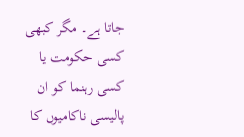جاتا ہے۔ مگر کبھی کسی حکومت یا کسی رہنما کو ان پالیسی ناکامیوں کا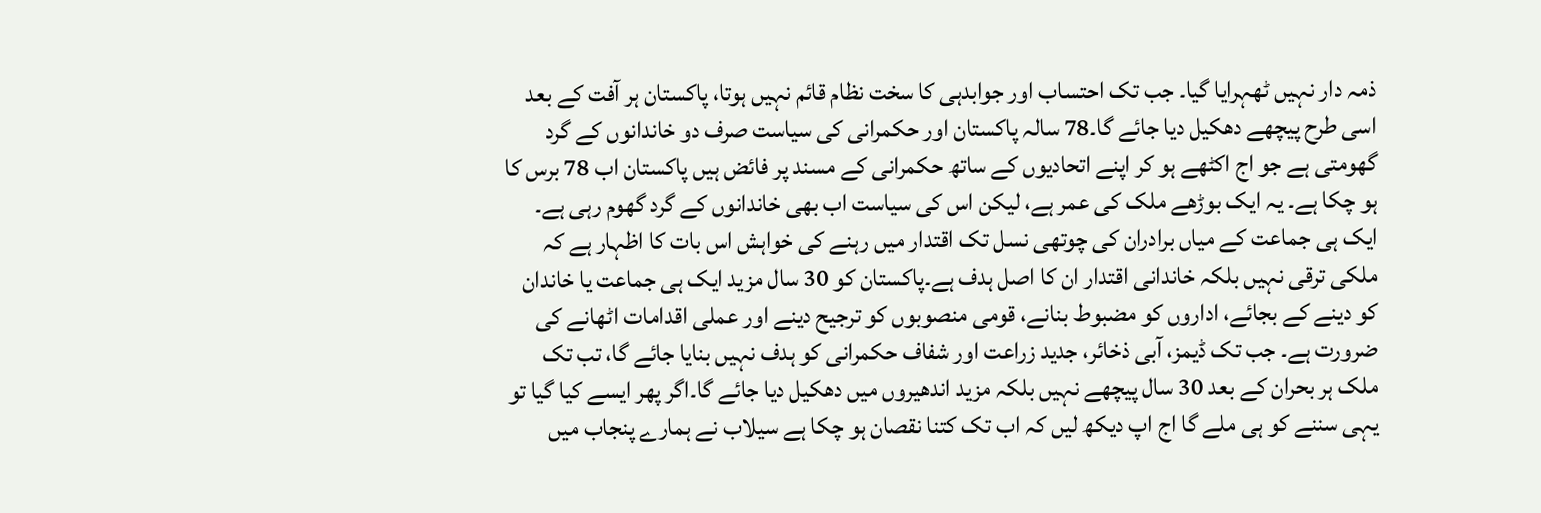ذمہ دار نہیں ٹھہرایا گیا۔ جب تک احتساب اور جوابدہی کا سخت نظام قائم نہیں ہوتا، پاکستان ہر آفت کے بعد اسی طرح پیچھے دھکیل دیا جائے گا۔78 سالہ پاکستان اور حکمرانی کی سیاست صرف دو خاندانوں کے گرد گھومتی ہے جو اج اکٹھے ہو کر اپنے اتحادیوں کے ساتھ حکمرانی کے مسند پر فائض ہیں پاکستان اب 78 برس کا ہو چکا ہے۔ یہ ایک بوڑھے ملک کی عمر ہے، لیکن اس کی سیاست اب بھی خاندانوں کے گرد گھوم رہی ہے۔ ایک ہی جماعت کے میاں برادران کی چوتھی نسل تک اقتدار میں رہنے کی خواہش اس بات کا اظہار ہے کہ ملکی ترقی نہیں بلکہ خاندانی اقتدار ان کا اصل ہدف ہے۔پاکستان کو 30 سال مزید ایک ہی جماعت یا خاندان کو دینے کے بجائے، اداروں کو مضبوط بنانے، قومی منصوبوں کو ترجیح دینے اور عملی اقدامات اٹھانے کی ضرورت ہے۔ جب تک ڈیمز، آبی ذخائر، جدید زراعت اور شفاف حکمرانی کو ہدف نہیں بنایا جائے گا، تب تک ملک ہر بحران کے بعد 30 سال پیچھے نہیں بلکہ مزید اندھیروں میں دھکیل دیا جائے گا۔اگر پھر ایسے کیا گیا تو یہی سننے کو ہی ملے گا اج اپ دیکھ لیں کہ اب تک کتنا نقصان ہو چکا ہے سیلاب نے ہمارے پنجاب میں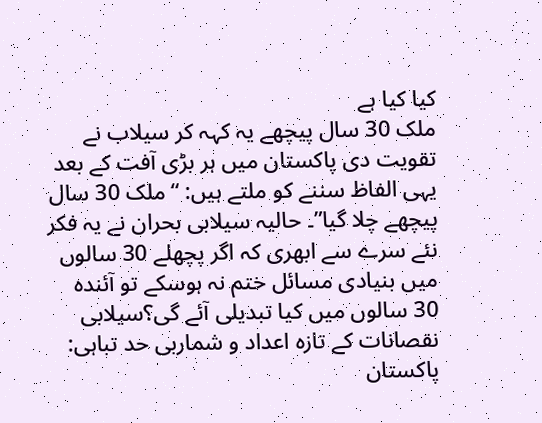کیا کیا ہے
ملک 30 سال پیچھے یہ کہہ کر سیلاب نے تقویت دی پاکستان میں ہر بڑی آفت کے بعد یہی الفاظ سننے کو ملتے ہیں: “ملک 30 سال پیچھے چلا گیا”۔ حالیہ سیلابی بحران نے یہ فکر نئے سرے سے ابھری کہ اگر پچھلے 30 سالوں میں بنیادی مسائل ختم نہ ہوسکے تو آئندہ 30 سالوں میں کیا تبدیلی آئے گی؟سیلابی نقصانات کے تازہ اعداد و شماربی حد تباہی: پاکستان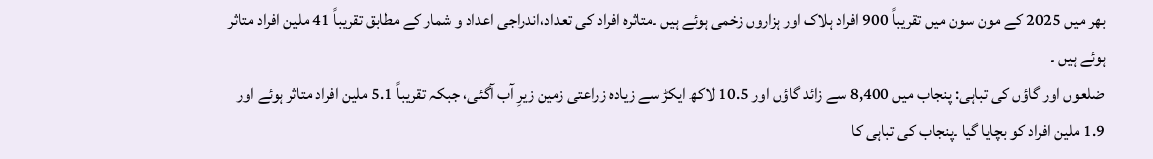بھر میں 2025 کے مون سون میں تقریباً 900 افراد ہلاک اور ہزاروں زخمی ہوئے ہیں ۔متاثرہ افراد کی تعداد،اندراجی اعداد و شمار کے مطابق تقریباً 41 ملین افراد متاثر ہوئے ہیں ۔
ضلعوں اور گاؤں کی تباہی: پنجاب میں 8,400 سے زائد گاؤں اور 10.5 لاکھ ایکڑ سے زیادہ زراعتی زمین زیرِ آب آگئی، جبکہ تقریباً 5.1 ملین افراد متاثر ہوئے اور 1.9 ملین افراد کو بچایا گیا ۔پنجاب کی تباہی کا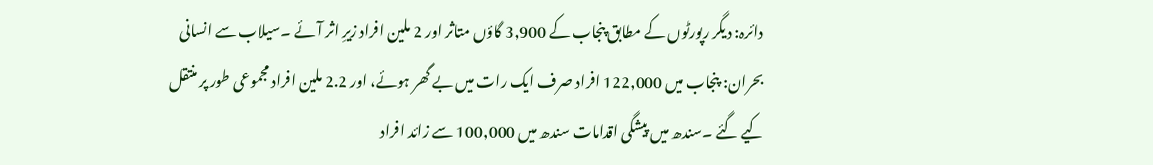دائرہ: دیگر رپورٹوں کے مطابق پنجاب کے 3,900 گاؤں متاثر اور 2 ملین افراد زیرِ اثر آئے ۔سیلاب سے انسانی بحران: پنجاب میں 122,000 افراد صرف ایک رات میں بے گھر ہوئے، اور 2.2 ملین افراد مجموعی طور پر منتقل کیے گئے ۔سندھ میں پیشگی اقدامات سندھ میں 100,000 سے زائد افراد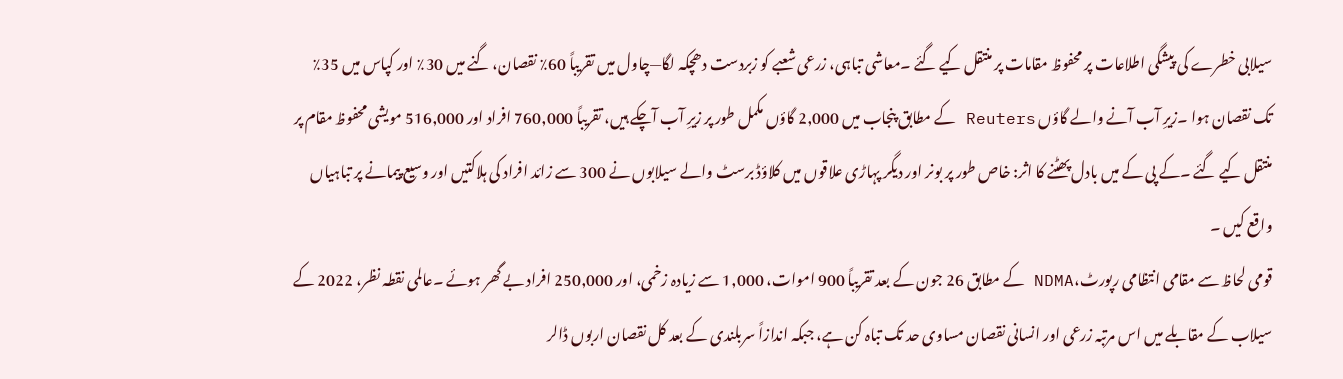سیلابی خطرے کی پیشگی اطلاعات پر محفوظ مقامات پر منتقل کیے گئے ۔معاشی تباہی، زرعی شعبے کو زبردست دھچکہ لگا—چاول میں تقریباً 60٪ نقصان، گنے میں 30٪ اور کپاس میں 35٪ تک نقصان ہوا ۔زیرِ آب آنے والے گاؤں Reuters کے مطابق پنجاب میں 2,000 گاؤں مکمل طور پر زیرِ آب آچکے ہیں، تقریباً 760,000 افراد اور 516,000 مویشی محفوظ مقام پر منتقل کیے گئے ۔کے پی کے میں بادل پھٹنے کا اثر: خاص طور پر بونر اور دیگر پہاڑی علاقوں میں کلاؤڈ برسٹ والے سیلابوں نے 300 سے زائد افراد کی ہلاکتیں اور وسیع پیمانے پر تباہیاں واقع کیں ۔
قومی لحاظ سے مقامی انتظامی رپورٹ،NDMA کے مطابق 26 جون کے بعد تقریباً 900 اموات، 1,000 سے زیادہ زخمی، اور 250,000 افراد بے گھر ہوئے ۔عالمی نقطہ نظر، 2022 کے سیلاب کے مقابلے میں اس مرتبہ زرعی اور انسانی نقصان مساوی حد تک تباہ کن ہے، جبکہ اندازاً سربلندی کے بعد کل نقصان اربوں ڈالر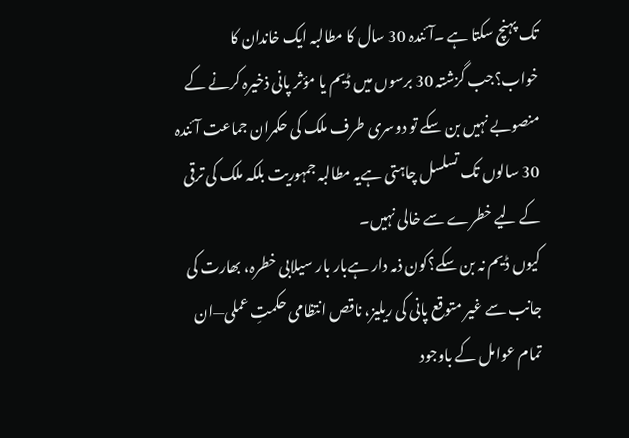تک پہنچ سکتا ہے ۔آئندہ 30 سال کا مطالبہ ایک خاندان کا خواب؟جب گزشتہ 30 برسوں میں ڈیم یا مؤثر پانی ذخیرہ کرنے کے منصوبے نہیں بن سکے تو دوسری طرف ملک کی حکمران جماعت آئندہ 30 سالوں تک تسلسل چاہتی ہےیہ مطالبہ جمہوریت بلکہ ملک کی ترقی کے لیے خطرے سے خالی نہیں۔
کیوں ڈیم نہ بن سکے؟کون ذمہ دار ہےبار بار سیلابی خطرہ، بھارت کی جانب سے غیر متوقع پانی کی ریلیز، ناقص انتظامی حکمتِ عملی—ان تمام عوامل کے باوجود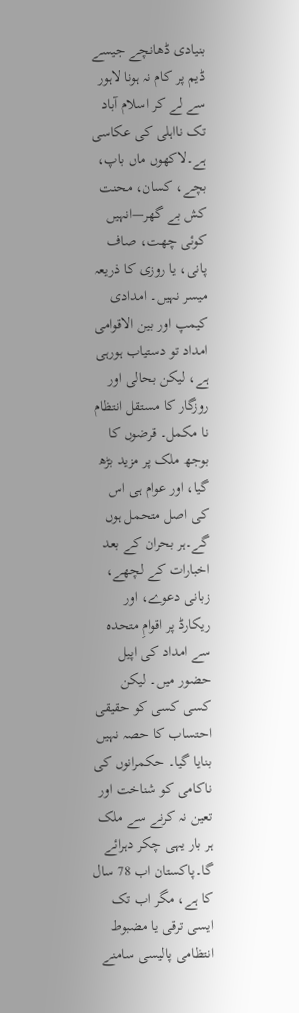بنیادی ڈھانچے جیسے ڈیم پر کام نہ ہونا لاہور سے لے کر اسلام آباد تک نااہلی کی عکاسی ہے۔لاکھوں ماں باپ، بچے، کسان، محنت کش بے گھر—انہیں کوئی چھت، صاف پانی، یا روزی کا ذریعہ میسر نہیں۔ امدادی کیمپ اور بین الاقوامی امداد تو دستیاب ہورہی ہے، لیکن بحالی اور روزگار کا مستقل انتظام نا مکمل۔ قرضوں کا بوجھ ملک پر مزید بڑھ گیا، اور عوام ہی اس کی اصل متحمل ہوں گے۔ہر بحران کے بعد اخبارات کے لچھے، زبانی دعوے، اور ریکارڈ پر اقوامِ متحدہ سے امداد کی اپیل حضور میں۔ لیکن کسی کسی کو حقیقی احتساب کا حصہ نہیں بنایا گیا۔ حکمرانوں کی ناکامی کو شناخت اور تعین نہ کرنے سے ملک ہر بار یہی چکر دہرائے گا۔پاکستان اب 78 سال کا ہے، مگر اب تک ایسی ترقی یا مضبوط انتظامی پالیسی سامنے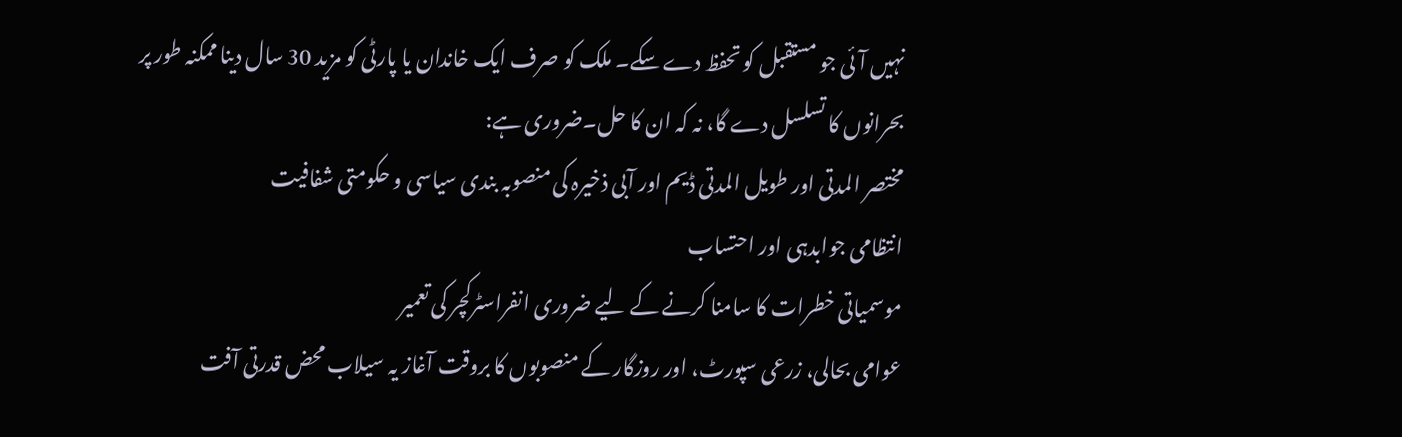نہیں آئی جو مستقبل کو تحفظ دے سکے۔ ملک کو صرف ایک خاندان یا پارٹی کو مزید 30 سال دینا ممکنہ طور پر بحرانوں کا تسلسل دے گا، نہ کہ ان کا حل۔ضروری ہے:
مختصر المدتی اور طویل المدتی ڈیم اور آبی ذخیرہ کی منصوبہ بندی سیاسی و حکومتی شفافیت
انتظامی جوابدہی اور احتساب
موسمیاتی خطرات کا سامنا کرنے کے لیے ضروری انفراسٹرکچر کی تعمیر
عوامی بحالی، زرعی سپورٹ، اور روزگار کے منصوبوں کا بروقت آغاز یہ سیلاب محض قدرتی آفت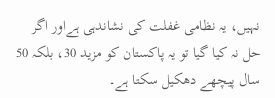نہیں، یہ نظامی غفلت کی نشاندہی ہےاور اگر حل نہ کیا گیا تو یہ پاکستان کو مزید 30، بلکہ 50 سال پیچھے دھکیل سکتا ہے۔